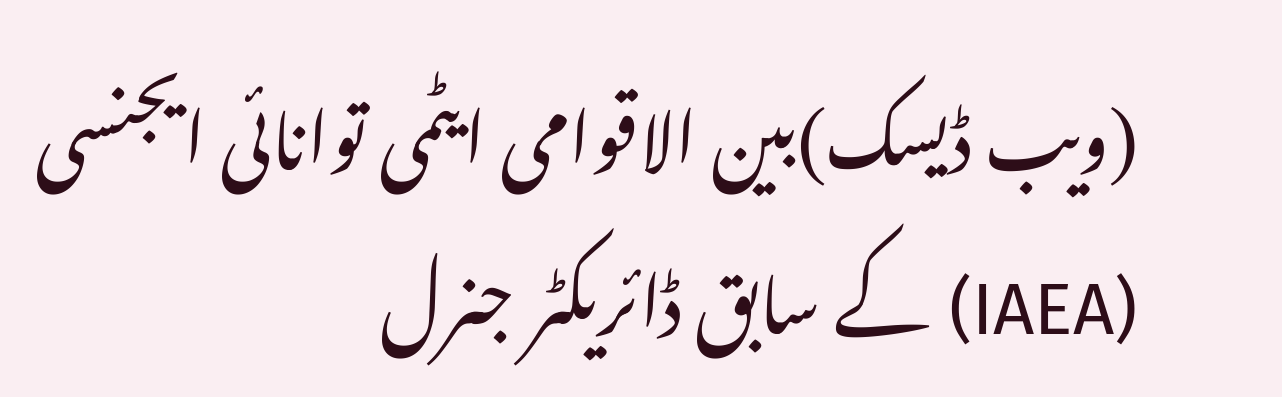(ویب ڈیسک)بین الاقوامی ایٹمی توانائی ایجنسی (IAEA) کے سابق ڈائریکٹر جنرل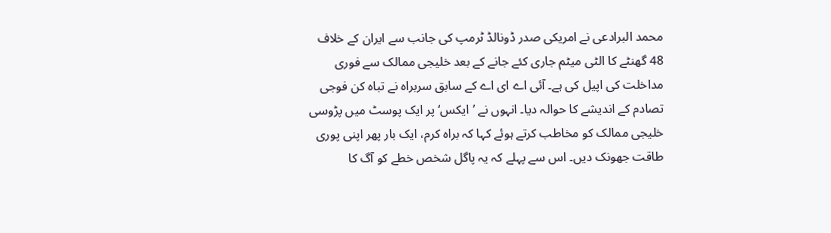محمد البرادعی نے امریکی صدر ڈونالڈ ٹرمپ کی جانب سے ایران کے خلاف 48 گھنٹے کا الٹی میٹم جاری کئے جانے کے بعد خلیجی ممالک سے فوری مداخلت کی اپیل کی ہے۔ آئی اے ای اے کے سابق سربراہ نے تباہ کن فوجی تصادم کے اندیشے کا حوالہ دیا۔ انہوں نے ’ایکس‘ پر ایک پوسٹ میں پڑوسی خلیجی ممالک کو مخاطب کرتے ہوئے کہا کہ براہ کرم، ایک بار پھر اپنی پوری طاقت جھونک دیں۔ اس سے پہلے کہ یہ پاگل شخص خطے کو آگ کا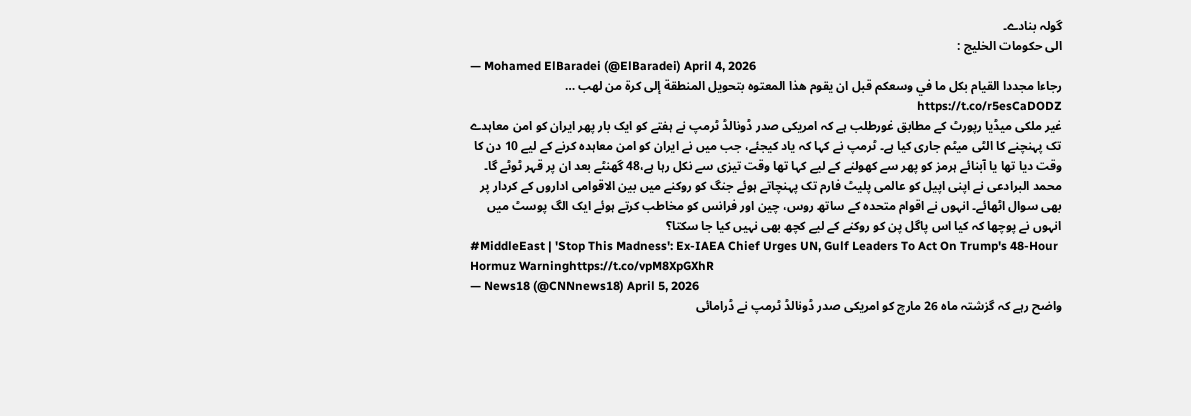گولہ بنادے۔
الى حكومات الخليج :
— Mohamed ElBaradei (@ElBaradei) April 4, 2026
رجاءا مجددا القيام بكل ما في وسعكم قبل ان يقوم هذا المعتوه بتحويل المنطقة إلى كرة من لهب … https://t.co/r5esCaDODZ
غیر ملکی میڈیا رپورٹ کے مطابق غورطلب ہے کہ امریکی صدر ڈونالڈ ٹرمپ نے ہفتے کو ایک بار پھر ایران کو امن معاہدے تک پہنچنے کا الٹی میٹم جاری کیا ہے۔ ٹرمپ نے کہا کہ یاد کیجئے، جب میں نے ایران کو امن معاہدہ کرنے کے لیے 10 دن کا وقت دیا تھا یا آبنائے ہرمز کو پھر سے کھولنے کے لیے کہا تھا وقت تیزی سے نکل رہا ہے،48 گھنٹے بعد ان پر قہر ٹوٹے گا۔ محمد البرادعی نے اپنی اپیل کو عالمی پلیٹ فارم تک پہنچاتے ہوئے جنگ کو روکنے میں بین الاقوامی اداروں کے کردار پر بھی سوال اٹھائے۔ انہوں نے اقوام متحدہ کے ساتھ روس، چین اور فرانس کو مخاطب کرتے ہوئے ایک الگ پوسٹ میں انہوں نے پوچھا کہ کیا اس پاگل پن کو روکنے کے لیے کچھ بھی نہیں کیا جا سکتا؟
#MiddleEast | 'Stop This Madness': Ex-IAEA Chief Urges UN, Gulf Leaders To Act On Trump's 48-Hour Hormuz Warninghttps://t.co/vpM8XpGXhR
— News18 (@CNNnews18) April 5, 2026
واضح رہے کہ گزشتہ ماہ 26 مارچ کو امریکی صدر ڈونالڈ ٹرمپ نے ڈرامائی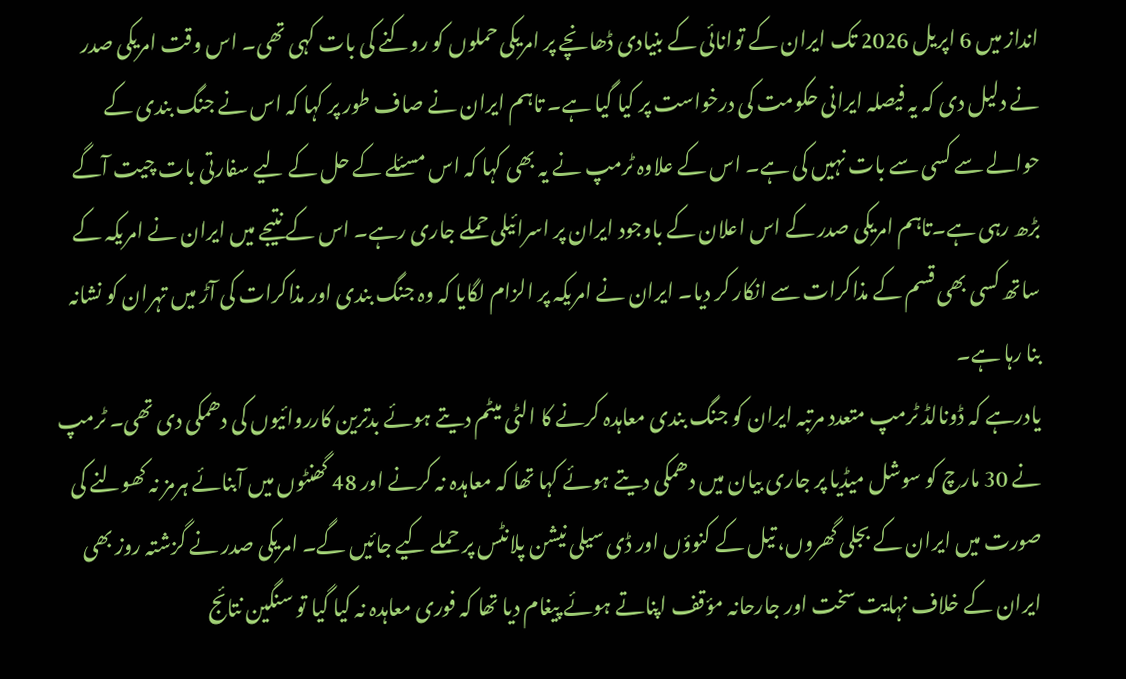انداز میں 6 اپریل 2026 تک ایران کے توانائی کے بنیادی ڈھانچے پر امریکی حملوں کو روکنے کی بات کہی تھی۔ اس وقت امریکی صدر نے دلیل دی کہ یہ فیصلہ ایرانی حکومت کی درخواست پر کیا گیا ہے۔ تاہم ایران نے صاف طور پر کہا کہ اس نے جنگ بندی کے حوالے سے کسی سے بات نہیں کی ہے۔ اس کے علاوہ ٹرمپ نے یہ بھی کہا کہ اس مسئلے کے حل کے لیے سفارتی بات چیت آگے بڑھ رہی ہے۔تاہم امریکی صدر کے اس اعلان کے باوجود ایران پر اسرائیلی حملے جاری رہے۔ اس کے نتیجے میں ایران نے امریکہ کے ساتھ کسی بھی قسم کے مذاکرات سے انکار کر دیا۔ ایران نے امریکہ پر الزام لگایا کہ وہ جنگ بندی اور مذاکرات کی آڑ میں تہران کو نشانہ بنا رہا ہے۔
یادرہے کہ ڈونالڈ ٹرمپ متعدد مرتبہ ایران کو جنگ بندی معاہدہ کرنے کا الٹی میٹم دیتے ہوئے بدترین کارروائیوں کی دھمکی دی تھی۔ ٹرمپ نے 30 مارچ کو سوشل میڈیا پر جاری بیان میں دھمکی دیتے ہوئے کہا تھا کہ معاہدہ نہ کرنے اور 48 گھنٹوں میں آبنائے ہرمز نہ کھولنے کی صورت میں ایران کے بجلی گھروں، تیل کے کنوؤں اور ڈی سیلی نیشن پلانٹس پر حملے کیے جائیں گے۔ امریکی صدر نے گزشتہ روز بھی ایران کے خلاف نہایت سخت اور جارحانہ مؤقف اپناتے ہوئے پیغام دیا تھا کہ فوری معاہدہ نہ کیا گیا تو سنگین نتائج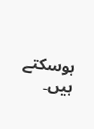ہوسکتے ہیں۔